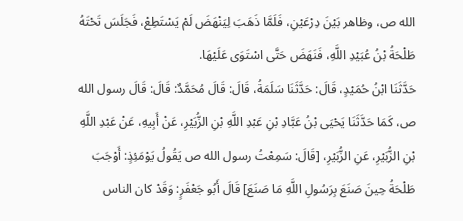الله ص، وظاهر بَيْنَ دِرْعَيْنِ، فَلَمَّا ذَهَبَ لِيَنْهَضَ لَمْ يَسْتَطِعْ، فَجَلَسَ تَحْتَهُ طَلْحَةُ بْنُ عُبَيْدِ اللَّهِ، فَنَهَضَ حَتَّى اسْتَوَى عَلَيْهَا.
حَدَّثَنَا ابْنُ حُمَيْدٍ، قَالَ: حَدَّثَنَا سَلَمَةُ، قَالَ: قَالَ مُحَمَّدٌ: قَالَ: قَالَ رسول الله ص، كَمَا حَدَّثَنَا يَحْيَى بْنُ عَبَّادِ بْنِ عَبْدِ اللَّهِ بْنِ الزُّبَيْرِ، عَنْ أَبِيهِ، عَنْ عَبْدِ اللَّهِ بْنِ الزُّبَيْرِ، عَنِ الزُّبَيْرِ، [قَالَ: سَمِعْتُ رسول الله ص يَقُولُ يَوْمَئِذٍ: أَوْجَبَ طَلْحَةُ حِينَ صَنَعَ بِرَسُولِ اللَّهِ مَا صَنَعَ] قَالَ أَبُو جَعْفَرٍ: وَقَدْ كان الناس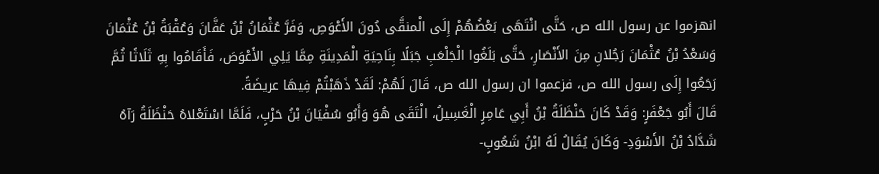انهزموا عن رسول الله ص، حَتَّى انْتَهَى بَعْضُهُمْ إِلَى الْمنقَّى دُونَ الأَعْوَصِ، وَفَرَّ عُثْمَانُ بْنُ عَفَّانَ وَعُقْبَةُ بْنُ عُثْمَانَ وَسَعْدُ بْنُ عُثْمَانَ رَجُلانِ مِنَ الأَنْصَارِ، حَتَّى بَلَغُوا الْجَلْعَبِ جَبَلًا بِنَاحِيَةِ الْمَدِينَةِ مِمَّا يَلِي الأَعْوَصَ، فَأَقَامُوا بِهِ ثَلَاثًا ثُمَّ رَجَعُوا إِلَى رسول الله ص، فزعموا ان رسول الله ص، قَالَ لَهُمْ: لَقَدْ ذَهَبْتُمْ فِيهَا عريضَةً.
قَالَ أَبُو جَعْفَرٍ: وَقَدْ كَانَ حَنْظَلَةُ بْنُ أَبِي عَامِرٍ الْغَسِيلُ، الْتَقَى هُوَ وَأَبُو سُفْيَانَ بْنُ حَرْبٍ، فَلَمَّا اسْتَعْلاهُ حَنْظَلَةُ رَآهُ شَدَّادُ بْنُ الأَسْوَدِ- وَكَانَ يُقَالُ لَهُ ابْنُ شَعُوبٍ-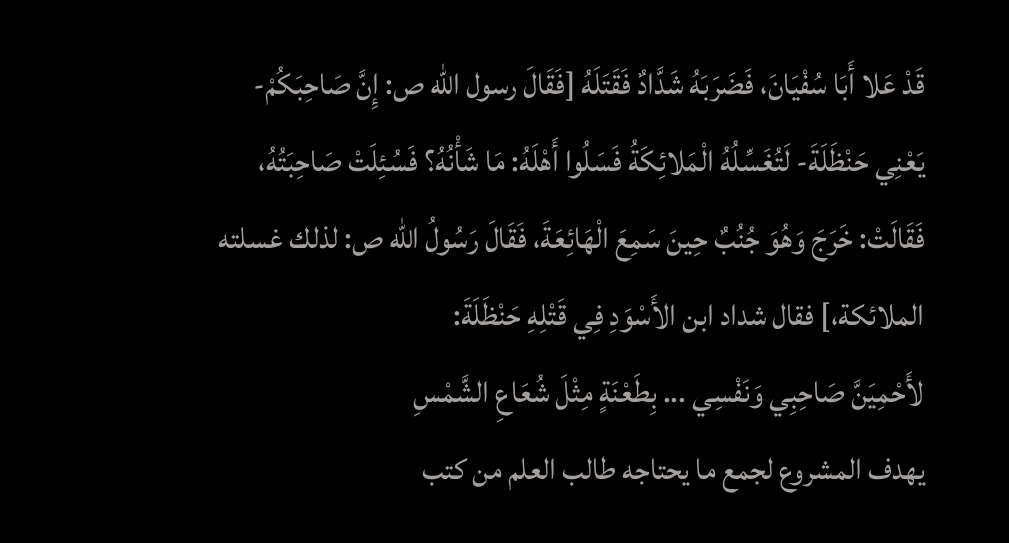قَدْ عَلا أَبَا سُفْيَانَ، فَضَرَبَهُ شَدَّادٌ فَقَتَلَهُ [فَقَالَ رسول الله ص: إِنَّ صَاحِبَكُمْ- يَعْنِي حَنْظَلَةَ- لَتُغَسِّلُهُ الْمَلائِكَةُ فَسَلُوا أَهْلَهُ: مَا شَأْنُهُ؟ فَسُئِلَتْ صَاحِبَتُهُ، فَقَالَتْ: خَرَجَ وَهُوَ جُنُبٌ حِينَ سَمِعَ الْهَائِعَةَ، فَقَالَ رَسُولُ الله ص: لذلك غسلته الملائكة،] فقال شداد ابن الأَسْوَدِ فِي قَتْلِهِ حَنْظَلَةَ:
لأَحْمِيَنَّ صَاحِبِي وَنَفْسِي ... بِطَعْنَةٍ مِثْلَ شُعَاعِ الشَّمْسِ
يهدف المشروع لجمع ما يحتاجه طالب العلم من كتب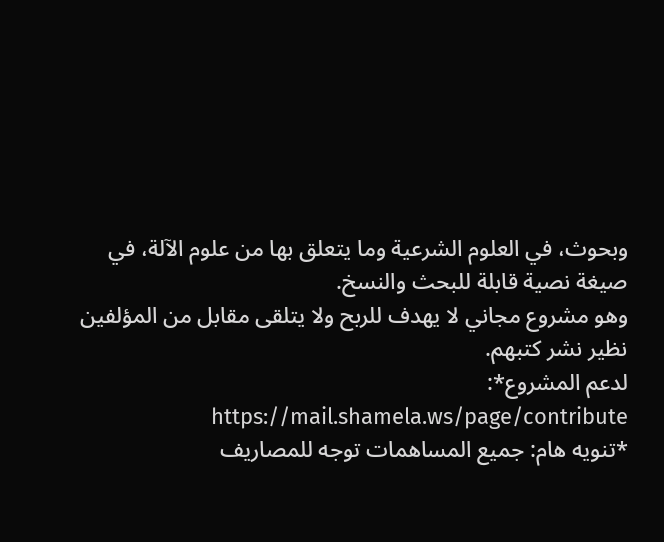وبحوث، في العلوم الشرعية وما يتعلق بها من علوم الآلة، في صيغة نصية قابلة للبحث والنسخ.
وهو مشروع مجاني لا يهدف للربح ولا يتلقى مقابل من المؤلفين نظير نشر كتبهم.
لدعم المشروع*: https://mail.shamela.ws/page/contribute
*تنويه هام: جميع المساهمات توجه للمصاريف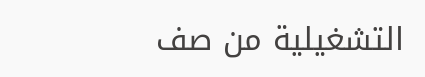التشغيلية من صف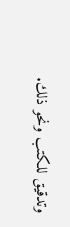وتدقيق للكتب ونحو ذلك.